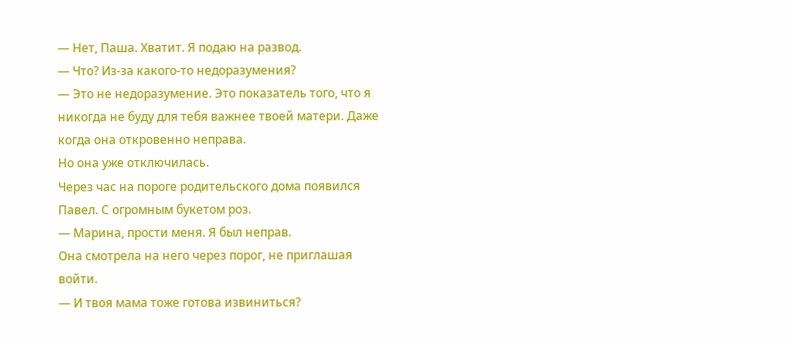— Нет, Паша. Хватит. Я подаю на развод.
— Что? Из-за какого-то недоразумения?
— Это не недоразумение. Это показатель того, что я никогда не буду для тебя важнее твоей матери. Даже когда она откровенно неправа.
Но она уже отключилась.
Через час на пороге родительского дома появился Павел. С огромным букетом роз.
— Марина, прости меня. Я был неправ.
Она смотрела на него через порог, не приглашая войти.
— И твоя мама тоже готова извиниться?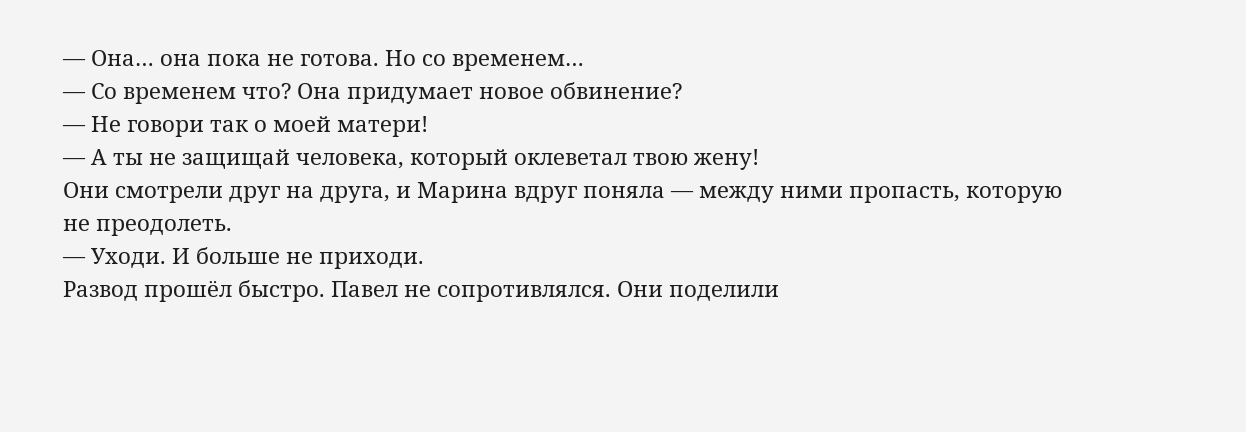— Она… она пока не готова. Но со временем…
— Со временем что? Она придумает новое обвинение?
— Не говори так о моей матери!
— А ты не защищай человека, который оклеветал твою жену!
Они смотрели друг на друга, и Марина вдруг поняла — между ними пропасть, которую не преодолеть.
— Уходи. И больше не приходи.
Развод прошёл быстро. Павел не сопротивлялся. Они поделили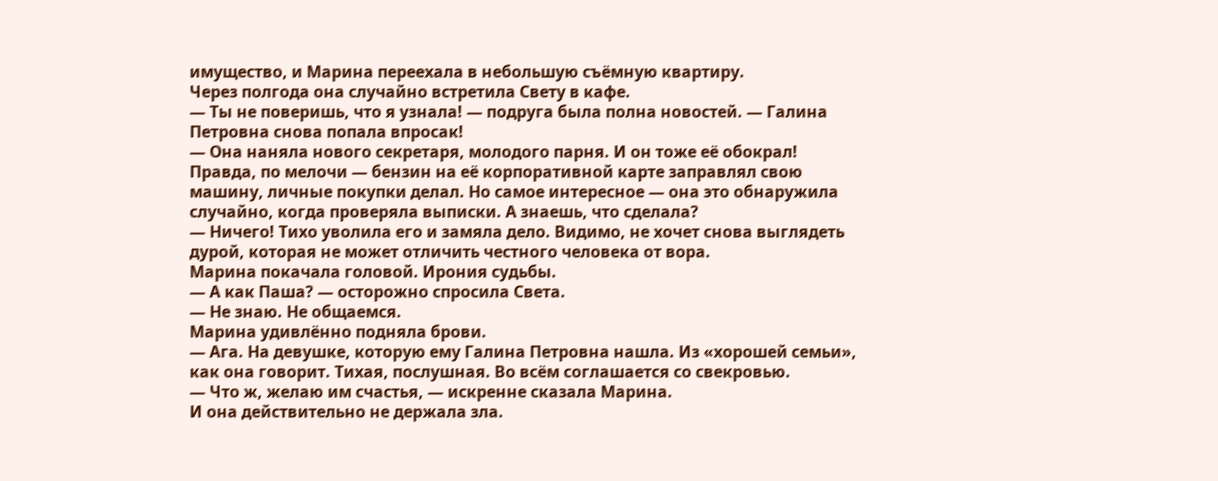имущество, и Марина переехала в небольшую съёмную квартиру.
Через полгода она случайно встретила Свету в кафе.
— Ты не поверишь, что я узнала! — подруга была полна новостей. — Галина Петровна снова попала впросак!
— Она наняла нового секретаря, молодого парня. И он тоже её обокрал! Правда, по мелочи — бензин на её корпоративной карте заправлял свою машину, личные покупки делал. Но самое интересное — она это обнаружила случайно, когда проверяла выписки. А знаешь, что сделала?
— Ничего! Тихо уволила его и замяла дело. Видимо, не хочет снова выглядеть дурой, которая не может отличить честного человека от вора.
Марина покачала головой. Ирония судьбы.
— А как Паша? — осторожно спросила Света.
— Не знаю. Не общаемся.
Марина удивлённо подняла брови.
— Ага. На девушке, которую ему Галина Петровна нашла. Из «хорошей семьи», как она говорит. Тихая, послушная. Во всём соглашается со свекровью.
— Что ж, желаю им счастья, — искренне сказала Марина.
И она действительно не держала зла.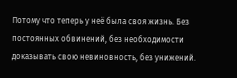Потому что теперь у неё была своя жизнь. Без постоянных обвинений, без необходимости доказывать свою невиновность, без унижений.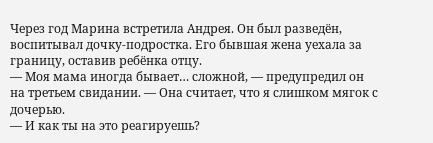Через год Марина встретила Андрея. Он был разведён, воспитывал дочку-подростка. Его бывшая жена уехала за границу, оставив ребёнка отцу.
— Моя мама иногда бывает… сложной, — предупредил он на третьем свидании. — Она считает, что я слишком мягок с дочерью.
— И как ты на это реагируешь?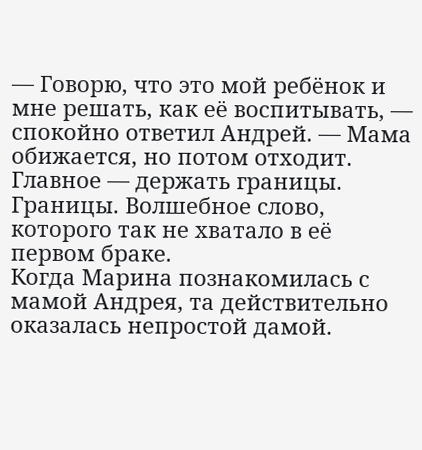— Говорю, что это мой ребёнок и мне решать, как её воспитывать, — спокойно ответил Андрей. — Мама обижается, но потом отходит. Главное — держать границы.
Границы. Волшебное слово, которого так не хватало в её первом браке.
Когда Марина познакомилась с мамой Андрея, та действительно оказалась непростой дамой.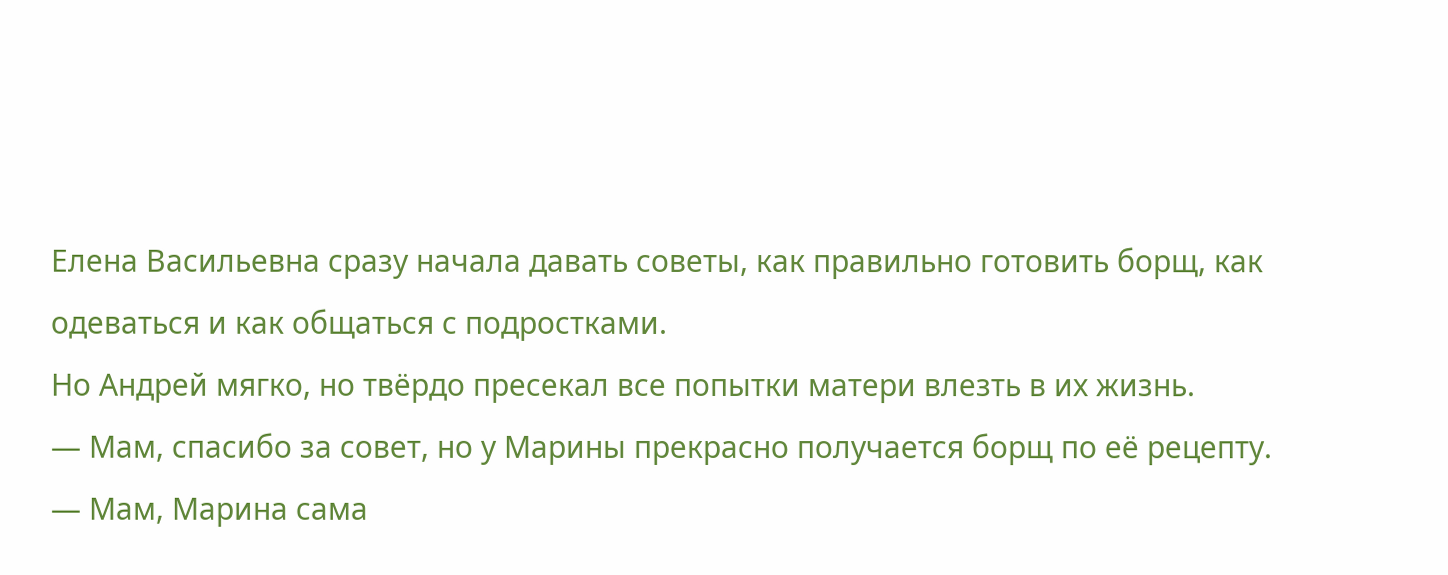Елена Васильевна сразу начала давать советы, как правильно готовить борщ, как одеваться и как общаться с подростками.
Но Андрей мягко, но твёрдо пресекал все попытки матери влезть в их жизнь.
— Мам, спасибо за совет, но у Марины прекрасно получается борщ по её рецепту.
— Мам, Марина сама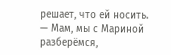решает, что ей носить.
— Мам, мы с Мариной разберёмся,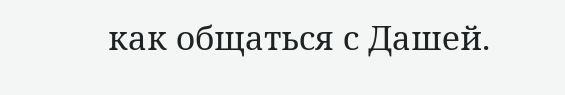как общаться с Дашей.